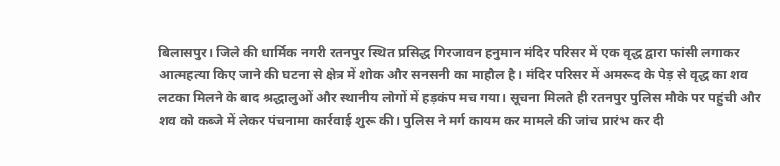बिलासपुर। जिले की धार्मिक नगरी रतनपुर स्थित प्रसिद्ध गिरजावन हनुमान मंदिर परिसर में एक वृद्ध द्वारा फांसी लगाकर आत्महत्या किए जाने की घटना से क्षेत्र में शोक और सनसनी का माहौल है। मंदिर परिसर में अमरूद के पेड़ से वृद्ध का शव लटका मिलने के बाद श्रद्धालुओं और स्थानीय लोगों में हड़कंप मच गया। सूचना मिलते ही रतनपुर पुलिस मौके पर पहुंची और शव को कब्जे में लेकर पंचनामा कार्रवाई शुरू की। पुलिस ने मर्ग कायम कर मामले की जांच प्रारंभ कर दी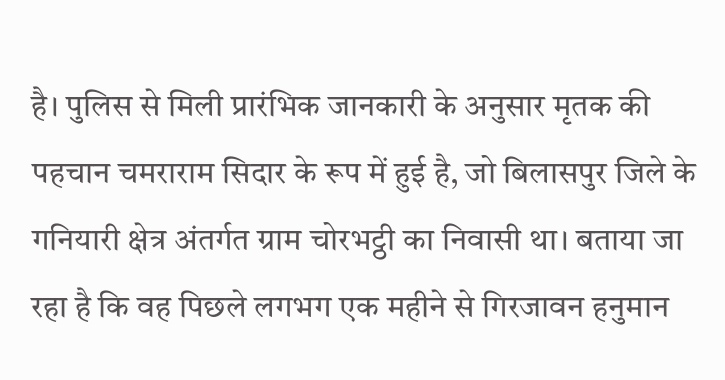है। पुलिस से मिली प्रारंभिक जानकारी के अनुसार मृतक की पहचान चमराराम सिदार के रूप में हुई है, जो बिलासपुर जिले के गनियारी क्षेत्र अंतर्गत ग्राम चोरभट्ठी का निवासी था। बताया जा रहा है कि वह पिछले लगभग एक महीने से गिरजावन हनुमान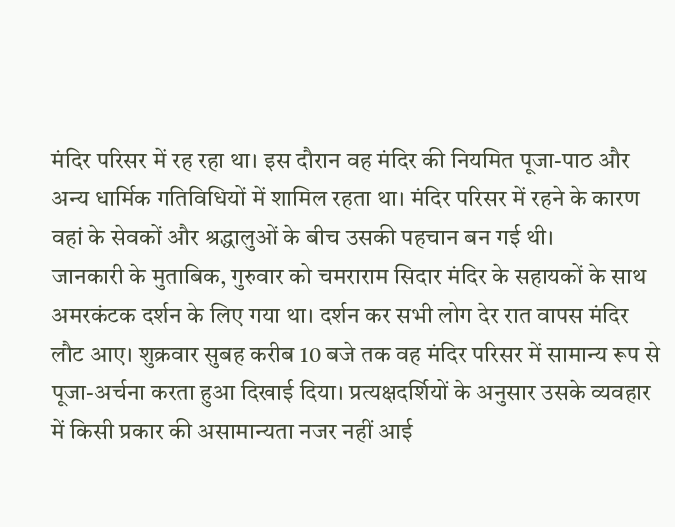मंदिर परिसर में रह रहा था। इस दौरान वह मंदिर की नियमित पूजा-पाठ और अन्य धार्मिक गतिविधियों में शामिल रहता था। मंदिर परिसर में रहने के कारण वहां के सेवकों और श्रद्धालुओं के बीच उसकी पहचान बन गई थी।
जानकारी के मुताबिक, गुरुवार को चमराराम सिदार मंदिर के सहायकों के साथ अमरकंटक दर्शन के लिए गया था। दर्शन कर सभी लोग देर रात वापस मंदिर लौट आए। शुक्रवार सुबह करीब 10 बजे तक वह मंदिर परिसर में सामान्य रूप से पूजा-अर्चना करता हुआ दिखाई दिया। प्रत्यक्षदर्शियों के अनुसार उसके व्यवहार में किसी प्रकार की असामान्यता नजर नहीं आई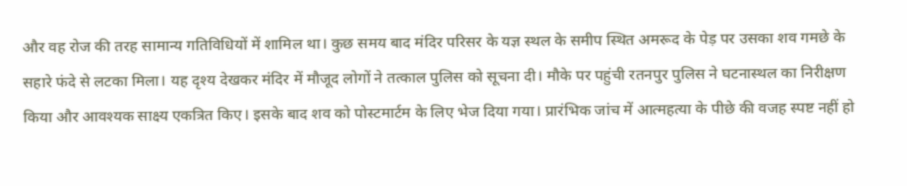और वह रोज की तरह सामान्य गतिविधियों में शामिल था। कुछ समय बाद मंदिर परिसर के यज्ञ स्थल के समीप स्थित अमरूद के पेड़ पर उसका शव गमछे के सहारे फंदे से लटका मिला। यह दृश्य देखकर मंदिर में मौजूद लोगों ने तत्काल पुलिस को सूचना दी। मौके पर पहुंची रतनपुर पुलिस ने घटनास्थल का निरीक्षण किया और आवश्यक साक्ष्य एकत्रित किए। इसके बाद शव को पोस्टमार्टम के लिए भेज दिया गया। प्रारंभिक जांच में आत्महत्या के पीछे की वजह स्पष्ट नहीं हो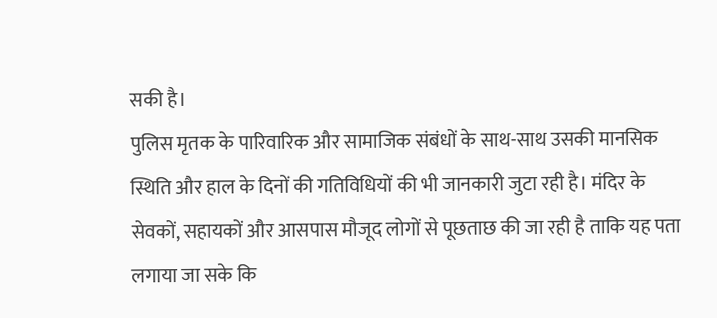सकी है।
पुलिस मृतक के पारिवारिक और सामाजिक संबंधों के साथ-साथ उसकी मानसिक स्थिति और हाल के दिनों की गतिविधियों की भी जानकारी जुटा रही है। मंदिर के सेवकों, सहायकों और आसपास मौजूद लोगों से पूछताछ की जा रही है ताकि यह पता लगाया जा सके कि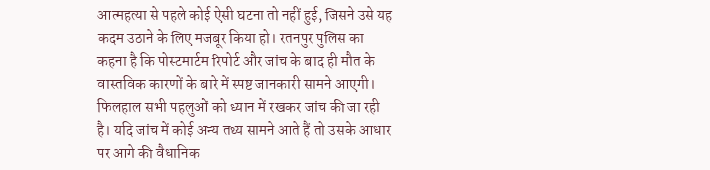आत्महत्या से पहले कोई ऐसी घटना तो नहीं हुई, जिसने उसे यह कदम उठाने के लिए मजबूर किया हो। रतनपुर पुलिस का कहना है कि पोस्टमार्टम रिपोर्ट और जांच के बाद ही मौत के वास्तविक कारणों के बारे में स्पष्ट जानकारी सामने आएगी। फिलहाल सभी पहलुओं को ध्यान में रखकर जांच की जा रही है। यदि जांच में कोई अन्य तथ्य सामने आते हैं तो उसके आधार पर आगे की वैधानिक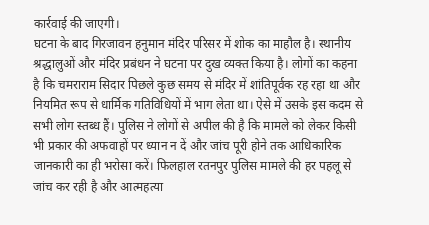कार्रवाई की जाएगी।
घटना के बाद गिरजावन हनुमान मंदिर परिसर में शोक का माहौल है। स्थानीय श्रद्धालुओं और मंदिर प्रबंधन ने घटना पर दुख व्यक्त किया है। लोगों का कहना है कि चमराराम सिदार पिछले कुछ समय से मंदिर में शांतिपूर्वक रह रहा था और नियमित रूप से धार्मिक गतिविधियों में भाग लेता था। ऐसे में उसके इस कदम से सभी लोग स्तब्ध हैं। पुलिस ने लोगों से अपील की है कि मामले को लेकर किसी भी प्रकार की अफवाहों पर ध्यान न दें और जांच पूरी होने तक आधिकारिक जानकारी का ही भरोसा करें। फिलहाल रतनपुर पुलिस मामले की हर पहलू से जांच कर रही है और आत्महत्या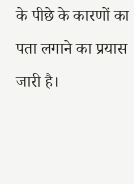के पीछे के कारणों का पता लगाने का प्रयास जारी है।